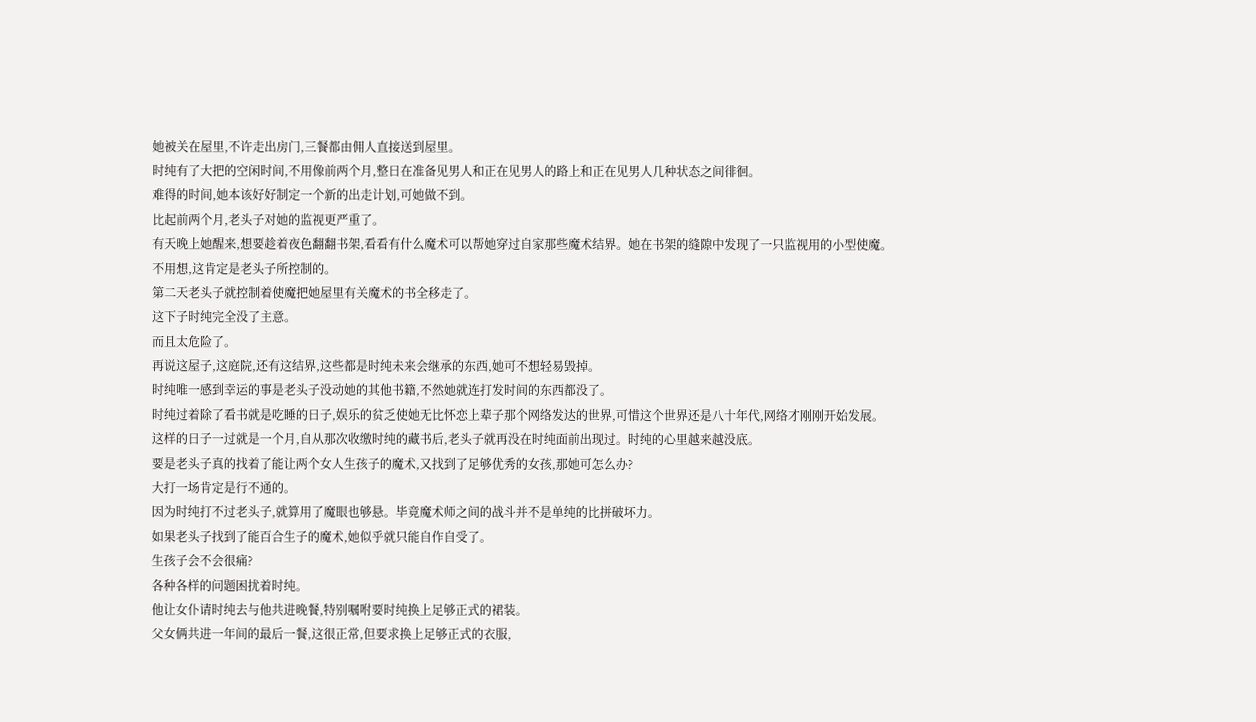她被关在屋里,不许走出房门,三餐都由佣人直接送到屋里。
时纯有了大把的空闲时间,不用像前两个月,整日在准备见男人和正在见男人的路上和正在见男人几种状态之间徘徊。
难得的时间,她本该好好制定一个新的出走计划,可她做不到。
比起前两个月,老头子对她的监视更严重了。
有天晚上她醒来,想要趁着夜色翻翻书架,看看有什么魔术可以帮她穿过自家那些魔术结界。她在书架的缝隙中发现了一只监视用的小型使魔。
不用想,这肯定是老头子所控制的。
第二天老头子就控制着使魔把她屋里有关魔术的书全移走了。
这下子时纯完全没了主意。
而且太危险了。
再说这屋子,这庭院,还有这结界,这些都是时纯未来会继承的东西,她可不想轻易毁掉。
时纯唯一感到幸运的事是老头子没动她的其他书籍,不然她就连打发时间的东西都没了。
时纯过着除了看书就是吃睡的日子,娱乐的贫乏使她无比怀恋上辈子那个网络发达的世界,可惜这个世界还是八十年代,网络才刚刚开始发展。
这样的日子一过就是一个月,自从那次收缴时纯的藏书后,老头子就再没在时纯面前出现过。时纯的心里越来越没底。
要是老头子真的找着了能让两个女人生孩子的魔术,又找到了足够优秀的女孩,那她可怎么办?
大打一场肯定是行不通的。
因为时纯打不过老头子,就算用了魔眼也够悬。毕竟魔术师之间的战斗并不是单纯的比拼破坏力。
如果老头子找到了能百合生子的魔术,她似乎就只能自作自受了。
生孩子会不会很痛?
各种各样的问题困扰着时纯。
他让女仆请时纯去与他共进晚餐,特别嘱咐要时纯换上足够正式的裙装。
父女俩共进一年间的最后一餐,这很正常,但要求换上足够正式的衣服,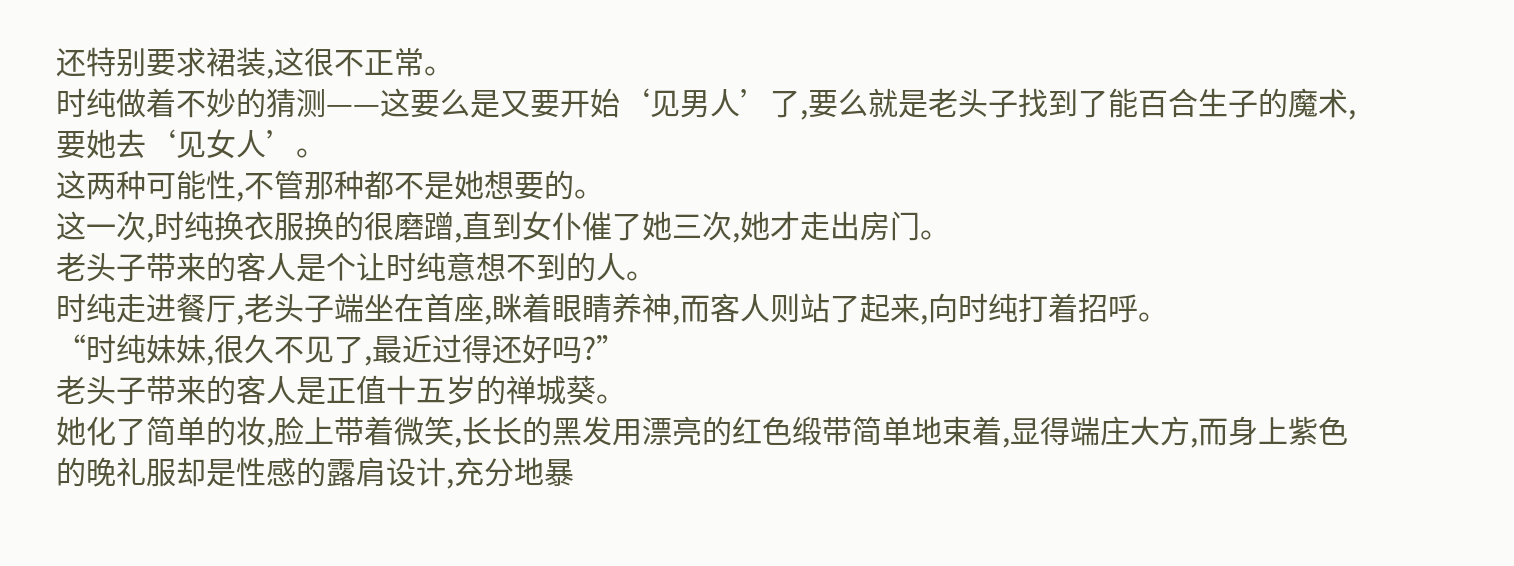还特别要求裙装,这很不正常。
时纯做着不妙的猜测——这要么是又要开始‘见男人’了,要么就是老头子找到了能百合生子的魔术,要她去‘见女人’。
这两种可能性,不管那种都不是她想要的。
这一次,时纯换衣服换的很磨蹭,直到女仆催了她三次,她才走出房门。
老头子带来的客人是个让时纯意想不到的人。
时纯走进餐厅,老头子端坐在首座,眯着眼睛养神,而客人则站了起来,向时纯打着招呼。
“时纯妹妹,很久不见了,最近过得还好吗?”
老头子带来的客人是正值十五岁的禅城葵。
她化了简单的妆,脸上带着微笑,长长的黑发用漂亮的红色缎带简单地束着,显得端庄大方,而身上紫色的晚礼服却是性感的露肩设计,充分地暴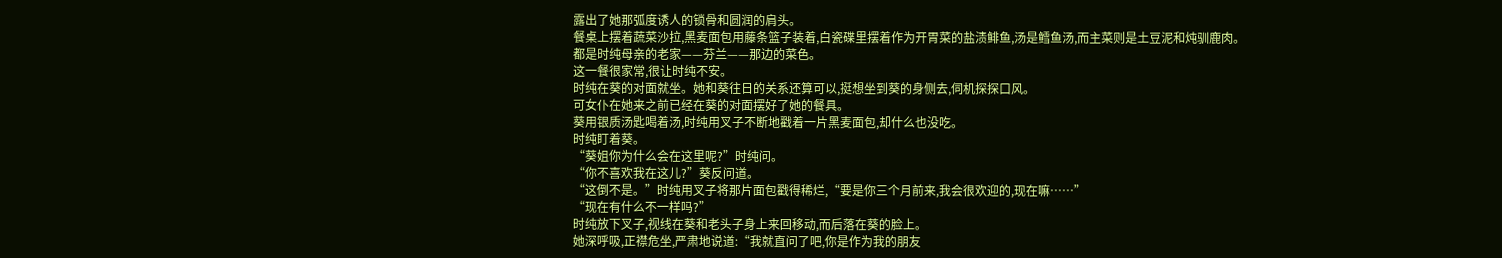露出了她那弧度诱人的锁骨和圆润的肩头。
餐桌上摆着蔬菜沙拉,黑麦面包用藤条篮子装着,白瓷碟里摆着作为开胃菜的盐渍鲱鱼,汤是鳕鱼汤,而主菜则是土豆泥和炖驯鹿肉。
都是时纯母亲的老家——芬兰——那边的菜色。
这一餐很家常,很让时纯不安。
时纯在葵的对面就坐。她和葵往日的关系还算可以,挺想坐到葵的身侧去,伺机探探口风。
可女仆在她来之前已经在葵的对面摆好了她的餐具。
葵用银质汤匙喝着汤,时纯用叉子不断地戳着一片黑麦面包,却什么也没吃。
时纯盯着葵。
“葵姐你为什么会在这里呢?”时纯问。
“你不喜欢我在这儿?”葵反问道。
“这倒不是。”时纯用叉子将那片面包戳得稀烂,“要是你三个月前来,我会很欢迎的,现在嘛……”
“现在有什么不一样吗?”
时纯放下叉子,视线在葵和老头子身上来回移动,而后落在葵的脸上。
她深呼吸,正襟危坐,严肃地说道:“我就直问了吧,你是作为我的朋友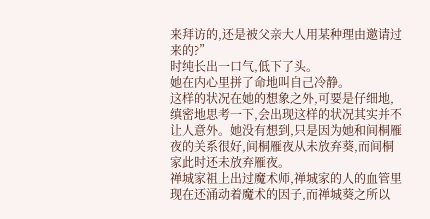来拜访的,还是被父亲大人用某种理由邀请过来的?”
时纯长出一口气,低下了头。
她在内心里拼了命地叫自己冷静。
这样的状况在她的想象之外,可要是仔细地,缜密地思考一下,会出现这样的状况其实并不让人意外。她没有想到,只是因为她和间桐雁夜的关系很好,间桐雁夜从未放弃葵,而间桐家此时还未放弃雁夜。
禅城家祖上出过魔术师,禅城家的人的血管里现在还涌动着魔术的因子,而禅城葵之所以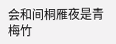会和间桐雁夜是青梅竹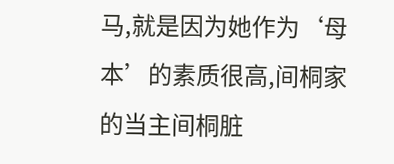马,就是因为她作为‘母本’的素质很高,间桐家的当主间桐脏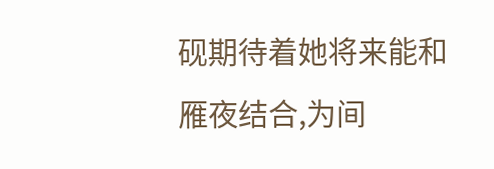砚期待着她将来能和雁夜结合,为间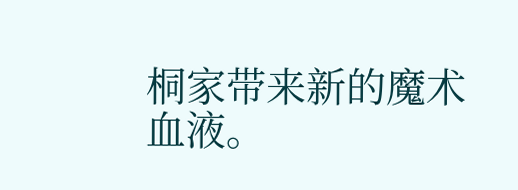桐家带来新的魔术血液。